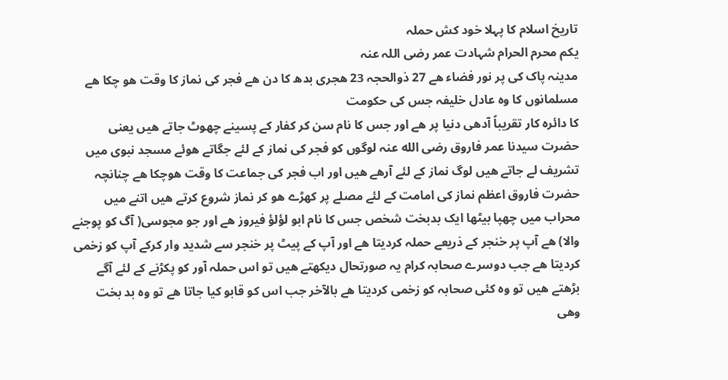تاریخ اسلام کا پہلا خود کش حملہ
یکم محرم الحرام شہادت عمر رضی اللہ عنہ
مدینہ پاک کی پر نور فضاء ھے 27 ذوالحجہ 23 ھجری بدھ کا دن ھے فجر کی نماز کا وقت ھو چکا ھے مسلمانوں کا وہ عادل خلیفہ جس کی حکومت
کا دائرہ کار تقریباً آدھی دنیا پر ھے اور جس کا نام سن کر کفار کے پسینے چھوٹ جاتے ھیں یعنی حضرت سیدنا عمر فاروق رضى الله عنہ لوگوں کو فجر کی نماز کے لئے جگاتے ھوئے مسجد نبوی میں تشریف لے جاتے ھیں لوگ نماز کے لئے آرھے ھیں اور اب فجر کی جماعت کا وقت ھوچکا ھے چنانچہ حضرت فاروق اعظم نماز کی امامت کے لئے مصلے پر کھڑے ھو کر نماز شروع کرتے ھیں اتنے میں محراب میں چھپا بیٹھا ایک بدبخت شخص جس کا نام ابو لؤلؤ فیروز ھے اور جو مجوسی( آگ کو پوجنے والا) ھے آپ پر خنجر کے ذریعے حملہ کردیتا ھے اور آپ کے پیٹ پر خنجر سے شدید وار کرکے آپ کو زخمی کردیتا ھے جب دوسرے صحابہ کرام یہ صورتحال دیکھتے ھیں تو اس حملہ آور کو پکڑنے کے لئے آگے بڑھتے ھیں تو وہ کئی صحابہ کو زخمی کردیتا ھے بالآخر جب اس کو قابو کیا جاتا ھے تو وہ بد بخت وھی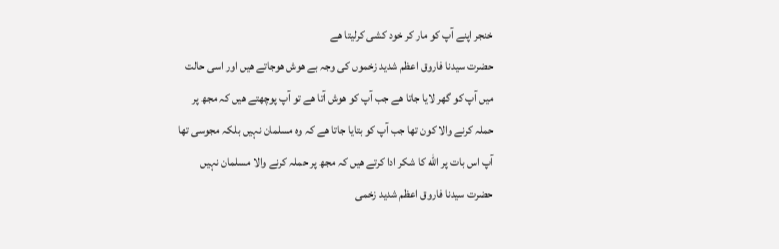خنجر اپنے آپ کو مار کر خود کشی کرلیتا ھے
حضرت سیدنا فاروق اعظم شدید زخموں کی وجہ بے ھوش ھوجاتے ھیں اور اسی حالت میں آپ کو گھر لایا جاتا ھے جب آپ کو ھوش آتا ھے تو آپ پوچھتے ھیں کہ مجھ پر حملہ کرنے والا کون تھا جب آپ کو بتایا جاتا ھے کہ وہ مسلمان نہیں بلکہ مجوسی تھا آپ اس بات پر الله کا شکر ادا کرتے ھیں کہ مجھ پر حملہ کرنے والا مسلمان نہیں
حضرت سیدنا فاروق اعظم شدید زخمی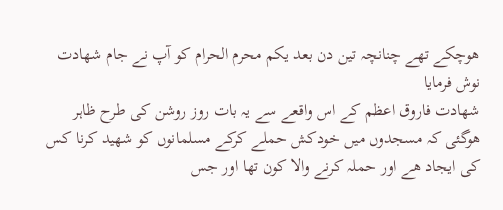ھوچکے تھے چنانچہ تین دن بعد یکم محرم الحرام کو آپ نے جام شھادت نوش فرمایا
شھادت فاروق اعظم کے اس واقعے سے یہ بات روز روشن کی طرح ظاہر ھوگئی کہ مسجدوں میں خودکش حملے کرکے مسلمانوں کو شھید کرنا کس کی ایجاد ھے اور حملہ کرنے والا کون تھا اور جس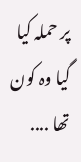پر حملہ کیا گیا وہ کون تھا ....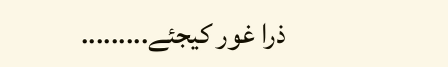ذرا غور کیجئے.........